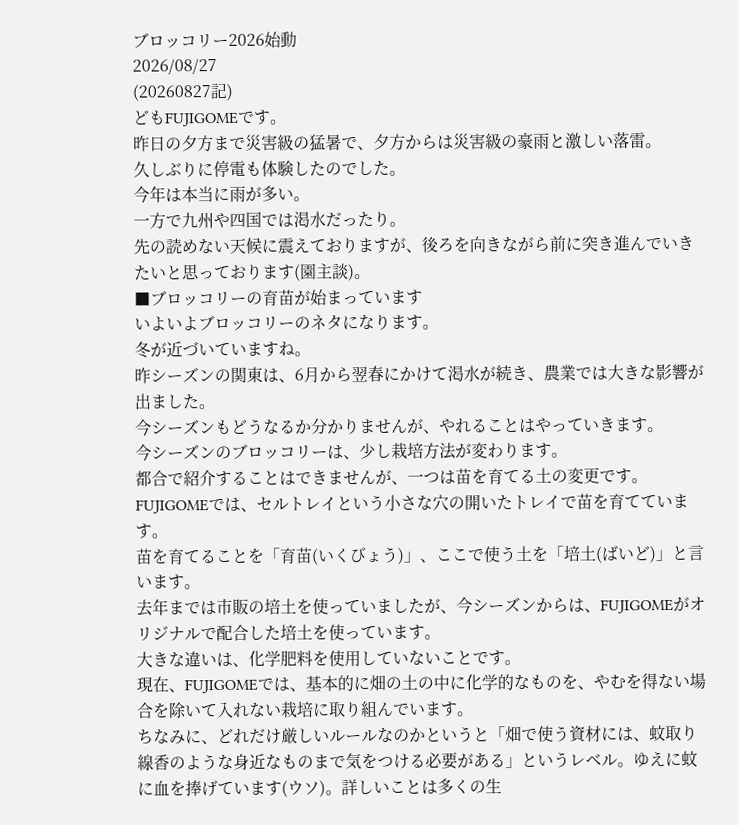ブロッコリー2026始動
2026/08/27
(20260827記)
どもFUJIGOMEです。
昨日の夕方まで災害級の猛暑で、夕方からは災害級の豪雨と激しい落雷。
久しぶりに停電も体験したのでした。
今年は本当に雨が多い。
一方で九州や四国では渇水だったり。
先の読めない天候に震えておりますが、後ろを向きながら前に突き進んでいきたいと思っております(園主談)。
■ブロッコリーの育苗が始まっています
いよいよブロッコリーのネタになります。
冬が近づいていますね。
昨シーズンの関東は、6月から翌春にかけて渇水が続き、農業では大きな影響が出ました。
今シーズンもどうなるか分かりませんが、やれることはやっていきます。
今シーズンのブロッコリーは、少し栽培方法が変わります。
都合で紹介することはできませんが、一つは苗を育てる土の変更です。
FUJIGOMEでは、セルトレイという小さな穴の開いたトレイで苗を育てています。
苗を育てることを「育苗(いくびょう)」、ここで使う土を「培土(ばいど)」と言います。
去年までは市販の培土を使っていましたが、今シーズンからは、FUJIGOMEがオリジナルで配合した培土を使っています。
大きな違いは、化学肥料を使用していないことです。
現在、FUJIGOMEでは、基本的に畑の土の中に化学的なものを、やむを得ない場合を除いて入れない栽培に取り組んでいます。
ちなみに、どれだけ厳しいルールなのかというと「畑で使う資材には、蚊取り線香のような身近なものまで気をつける必要がある」というレベル。ゆえに蚊に血を捧げています(ウソ)。詳しいことは多くの生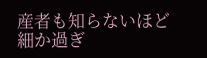産者も知らないほど細か過ぎ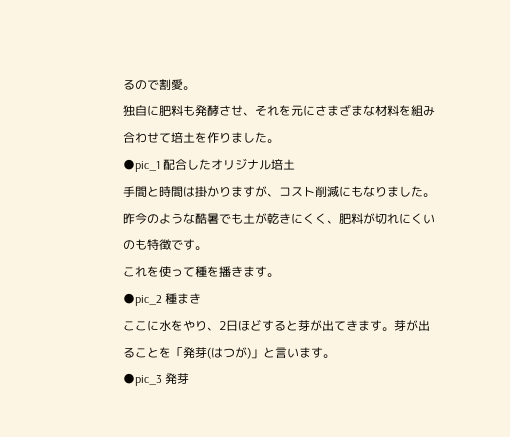るので割愛。
独自に肥料も発酵させ、それを元にさまざまな材料を組み合わせて培土を作りました。
●pic_1 配合したオリジナル培土
手間と時間は掛かりますが、コスト削減にもなりました。
昨今のような酷暑でも土が乾きにくく、肥料が切れにくいのも特徴です。
これを使って種を播きます。
●pic_2 種まき
ここに水をやり、2日ほどすると芽が出てきます。芽が出ることを「発芽(はつが)」と言います。
●pic_3 発芽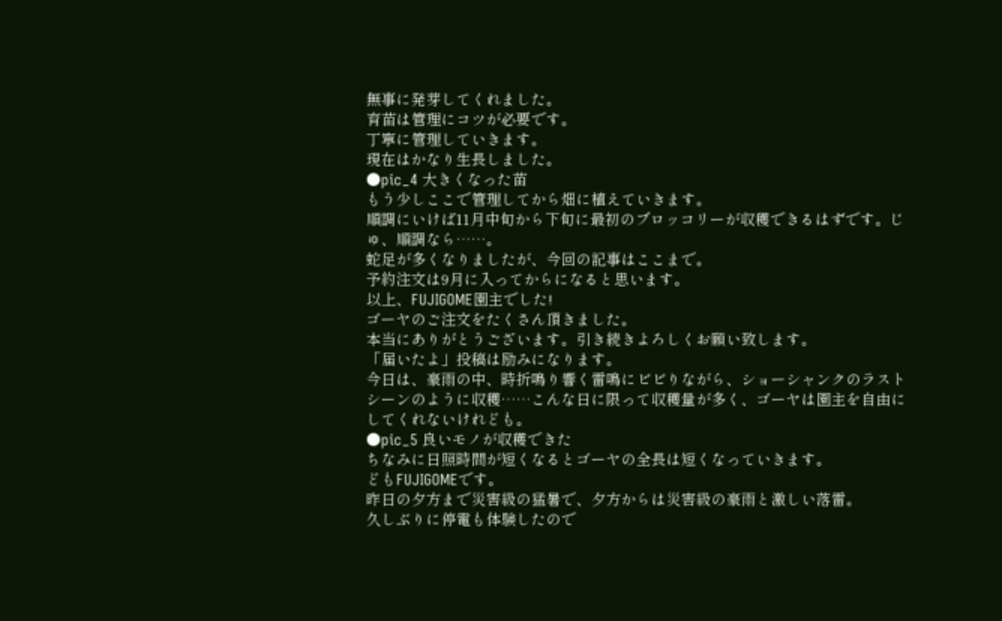無事に発芽してくれました。
育苗は管理にコツが必要です。
丁寧に管理していきます。
現在はかなり生長しました。
●pic_4 大きくなった苗
もう少しここで管理してから畑に植えていきます。
順調にいけば11月中旬から下旬に最初のブロッコリーが収穫できるはずです。じゅ、順調なら……。
蛇足が多くなりましたが、今回の記事はここまで。
予約注文は9月に入ってからになると思います。
以上、FUJIGOME園主でした!
ゴーヤのご注文をたくさん頂きました。
本当にありがとうございます。引き続きよろしくお願い致します。
「届いたよ」投稿は励みになります。
今日は、豪雨の中、時折鳴り響く雷鳴にビビりながら、ショーシャンクのラストシーンのように収穫……こんな日に限って収穫量が多く、ゴーヤは園主を自由にしてくれないけれども。
●pic_5 良いモノが収穫できた
ちなみに日照時間が短くなるとゴーヤの全長は短くなっていきます。
どもFUJIGOMEです。
昨日の夕方まで災害級の猛暑で、夕方からは災害級の豪雨と激しい落雷。
久しぶりに停電も体験したので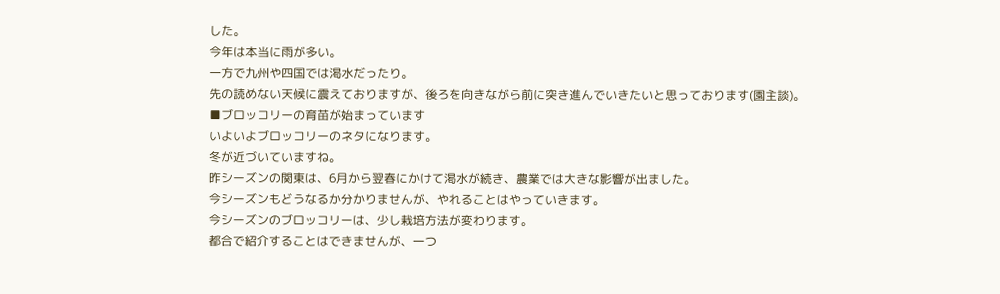した。
今年は本当に雨が多い。
一方で九州や四国では渇水だったり。
先の読めない天候に震えておりますが、後ろを向きながら前に突き進んでいきたいと思っております(園主談)。
■ブロッコリーの育苗が始まっています
いよいよブロッコリーのネタになります。
冬が近づいていますね。
昨シーズンの関東は、6月から翌春にかけて渇水が続き、農業では大きな影響が出ました。
今シーズンもどうなるか分かりませんが、やれることはやっていきます。
今シーズンのブロッコリーは、少し栽培方法が変わります。
都合で紹介することはできませんが、一つ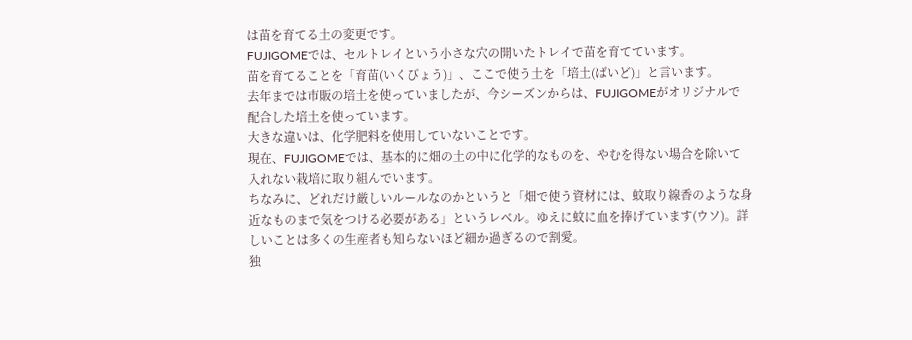は苗を育てる土の変更です。
FUJIGOMEでは、セルトレイという小さな穴の開いたトレイで苗を育てています。
苗を育てることを「育苗(いくびょう)」、ここで使う土を「培土(ばいど)」と言います。
去年までは市販の培土を使っていましたが、今シーズンからは、FUJIGOMEがオリジナルで配合した培土を使っています。
大きな違いは、化学肥料を使用していないことです。
現在、FUJIGOMEでは、基本的に畑の土の中に化学的なものを、やむを得ない場合を除いて入れない栽培に取り組んでいます。
ちなみに、どれだけ厳しいルールなのかというと「畑で使う資材には、蚊取り線香のような身近なものまで気をつける必要がある」というレベル。ゆえに蚊に血を捧げています(ウソ)。詳しいことは多くの生産者も知らないほど細か過ぎるので割愛。
独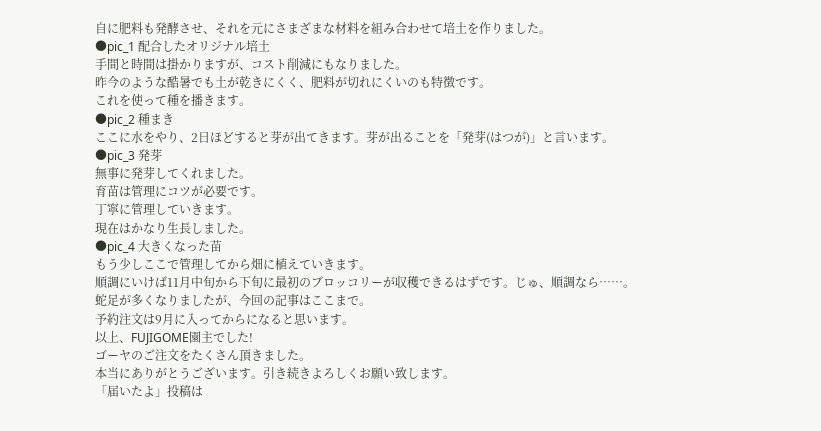自に肥料も発酵させ、それを元にさまざまな材料を組み合わせて培土を作りました。
●pic_1 配合したオリジナル培土
手間と時間は掛かりますが、コスト削減にもなりました。
昨今のような酷暑でも土が乾きにくく、肥料が切れにくいのも特徴です。
これを使って種を播きます。
●pic_2 種まき
ここに水をやり、2日ほどすると芽が出てきます。芽が出ることを「発芽(はつが)」と言います。
●pic_3 発芽
無事に発芽してくれました。
育苗は管理にコツが必要です。
丁寧に管理していきます。
現在はかなり生長しました。
●pic_4 大きくなった苗
もう少しここで管理してから畑に植えていきます。
順調にいけば11月中旬から下旬に最初のブロッコリーが収穫できるはずです。じゅ、順調なら……。
蛇足が多くなりましたが、今回の記事はここまで。
予約注文は9月に入ってからになると思います。
以上、FUJIGOME園主でした!
ゴーヤのご注文をたくさん頂きました。
本当にありがとうございます。引き続きよろしくお願い致します。
「届いたよ」投稿は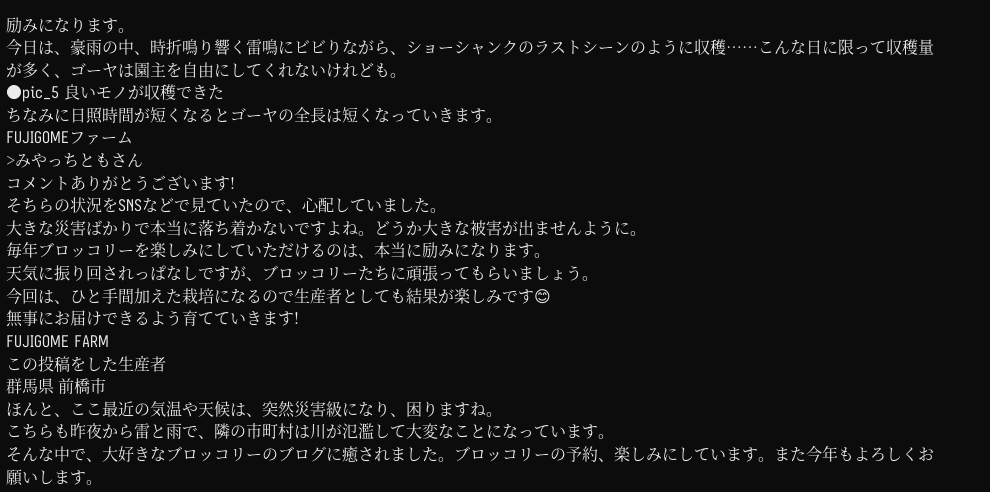励みになります。
今日は、豪雨の中、時折鳴り響く雷鳴にビビりながら、ショーシャンクのラストシーンのように収穫……こんな日に限って収穫量が多く、ゴーヤは園主を自由にしてくれないけれども。
●pic_5 良いモノが収穫できた
ちなみに日照時間が短くなるとゴーヤの全長は短くなっていきます。
FUJIGOMEファーム
>みやっちともさん
コメントありがとうございます!
そちらの状況をSNSなどで見ていたので、心配していました。
大きな災害ばかりで本当に落ち着かないですよね。どうか大きな被害が出ませんように。
毎年ブロッコリーを楽しみにしていただけるのは、本当に励みになります。
天気に振り回されっぱなしですが、ブロッコリーたちに頑張ってもらいましょう。
今回は、ひと手間加えた栽培になるので生産者としても結果が楽しみです😊
無事にお届けできるよう育てていきます!
FUJIGOME FARM
この投稿をした生産者
群馬県 前橋市
ほんと、ここ最近の気温や天候は、突然災害級になり、困りますね。
こちらも昨夜から雷と雨で、隣の市町村は川が氾濫して大変なことになっています。
そんな中で、大好きなブロッコリーのブログに癒されました。ブロッコリーの予約、楽しみにしています。また今年もよろしくお願いします。